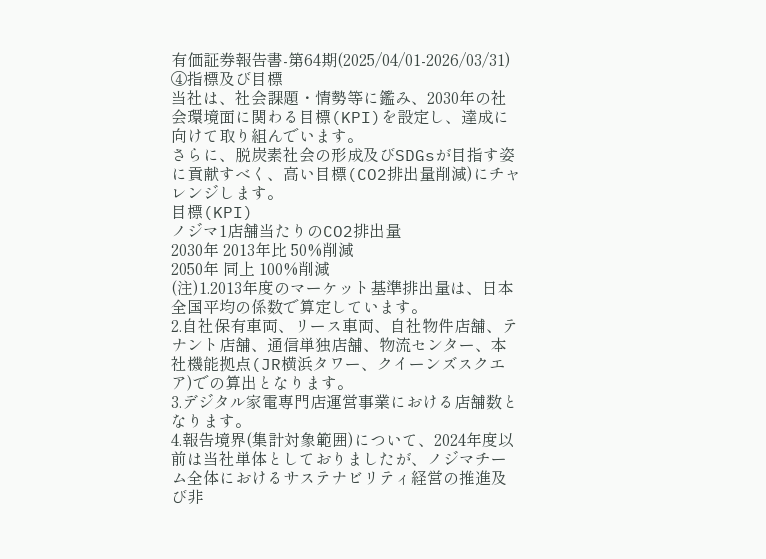有価証券報告書-第64期(2025/04/01-2026/03/31)
④指標及び目標
当社は、社会課題・情勢等に鑑み、2030年の社会環境面に関わる目標(KPI)を設定し、達成に向けて取り組んでいます。
さらに、脱炭素社会の形成及びSDGsが目指す姿に貢献すべく、高い目標(CO2排出量削減)にチャレンジします。
目標(KPI)
ノジマ1店舗当たりのCO2排出量
2030年 2013年比 50%削減
2050年 同上 100%削減
(注)1.2013年度のマーケット基準排出量は、日本全国平均の係数で算定しています。
2.自社保有車両、リース車両、自社物件店舗、テナント店舗、通信単独店舗、物流センター、本社機能拠点(JR横浜タワー、クイーンズスクエア)での算出となります。
3.デジタル家電専門店運営事業における店舗数となります。
4.報告境界(集計対象範囲)について、2024年度以前は当社単体としておりましたが、ノジマチーム全体におけるサステナビリティ経営の推進及び非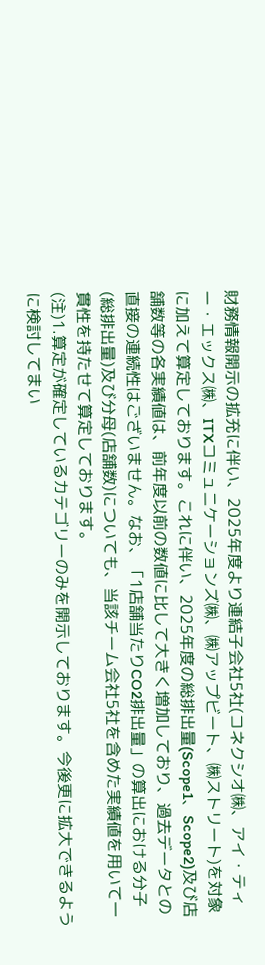財務情報開示の拡充に伴い、2025年度より連結子会社5社(コネクシオ㈱、アイ・ティー・エックス㈱、ITXコミュニケーションズ㈱、㈱アップビート、㈱ストリート)を対象に加えて算定しております。これに伴い、2025年度の総排出量(Scope1、Scope2)及び店舗数等の各実績値は、前年度以前の数値に比して大きく増加しており、過去データとの直接の連続性はございません。なお、「1店舗当たりCO2排出量」の算出における分子(総排出量)及び分母(店舗数)についても、当該チーム会社5社を含めた実績値を用いて一貫性を持たせて算定しております。
(注)1.算定が確定しているカテゴリーのみを開示しております。今後更に拡大できるように検討してまい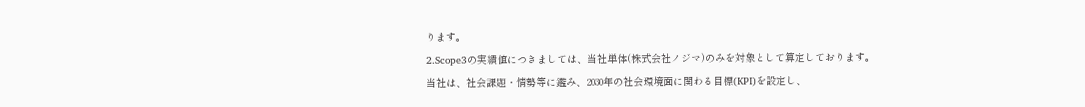ります。
2.Scope3の実績値につきましては、当社単体(株式会社ノジマ)のみを対象として算定しております。
当社は、社会課題・情勢等に鑑み、2030年の社会環境面に関わる目標(KPI)を設定し、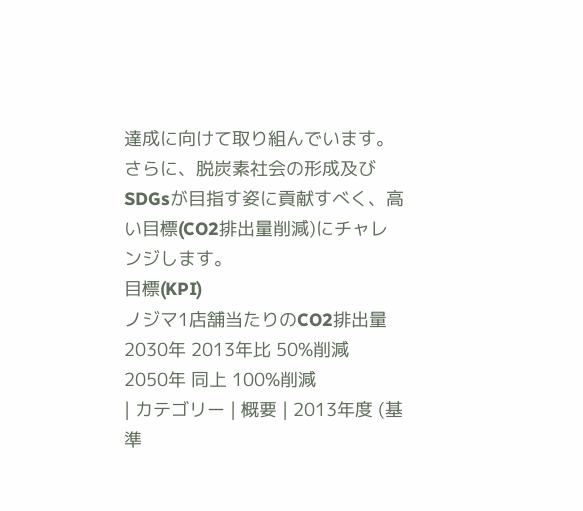達成に向けて取り組んでいます。
さらに、脱炭素社会の形成及びSDGsが目指す姿に貢献すべく、高い目標(CO2排出量削減)にチャレンジします。
目標(KPI)
ノジマ1店舗当たりのCO2排出量
2030年 2013年比 50%削減
2050年 同上 100%削減
| カテゴリー | 概要 | 2013年度 (基準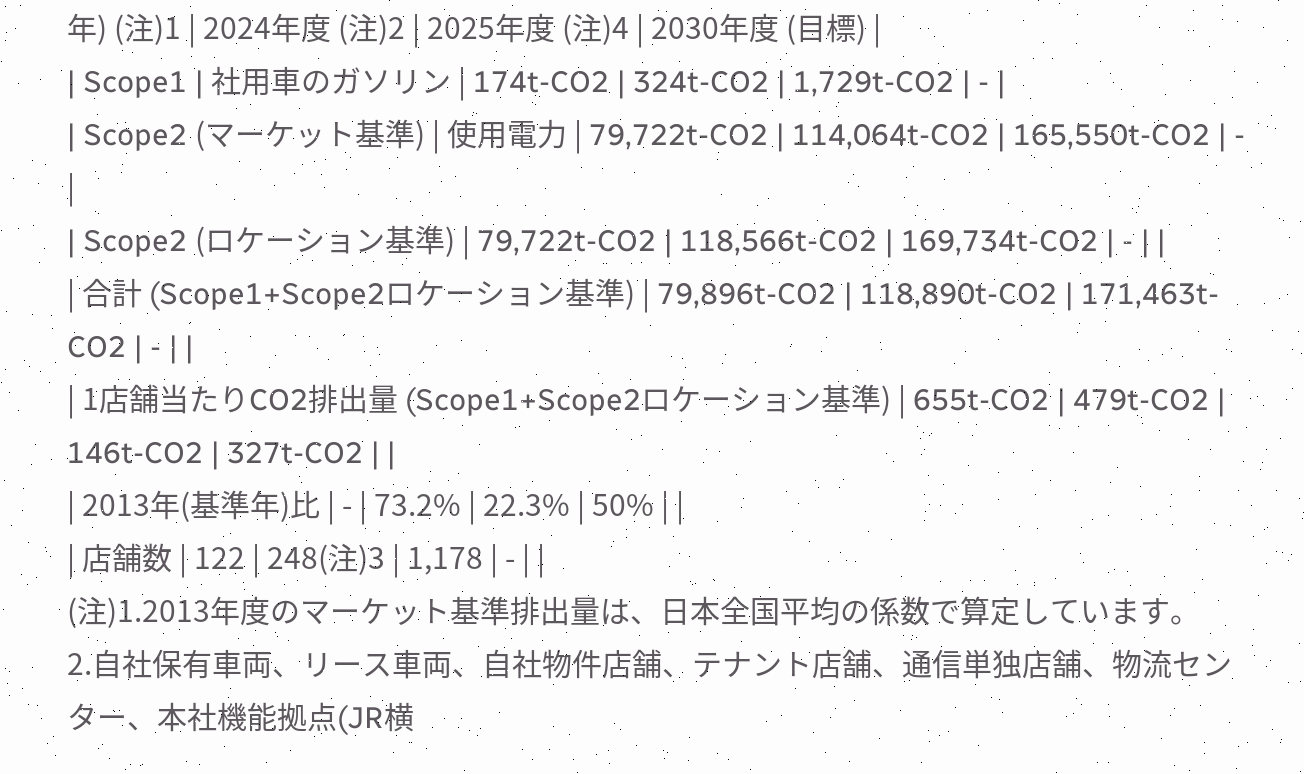年) (注)1 | 2024年度 (注)2 | 2025年度 (注)4 | 2030年度 (目標) |
| Scope1 | 社用車のガソリン | 174t-CO2 | 324t-CO2 | 1,729t-CO2 | - |
| Scope2 (マーケット基準) | 使用電力 | 79,722t-CO2 | 114,064t-CO2 | 165,550t-CO2 | - |
| Scope2 (ロケーション基準) | 79,722t-CO2 | 118,566t-CO2 | 169,734t-CO2 | - | |
| 合計 (Scope1+Scope2ロケーション基準) | 79,896t-CO2 | 118,890t-CO2 | 171,463t-CO2 | - | |
| 1店舗当たりCO2排出量 (Scope1+Scope2ロケーション基準) | 655t-CO2 | 479t-CO2 | 146t-CO2 | 327t-CO2 | |
| 2013年(基準年)比 | - | 73.2% | 22.3% | 50% | |
| 店舗数 | 122 | 248(注)3 | 1,178 | - | |
(注)1.2013年度のマーケット基準排出量は、日本全国平均の係数で算定しています。
2.自社保有車両、リース車両、自社物件店舗、テナント店舗、通信単独店舗、物流センター、本社機能拠点(JR横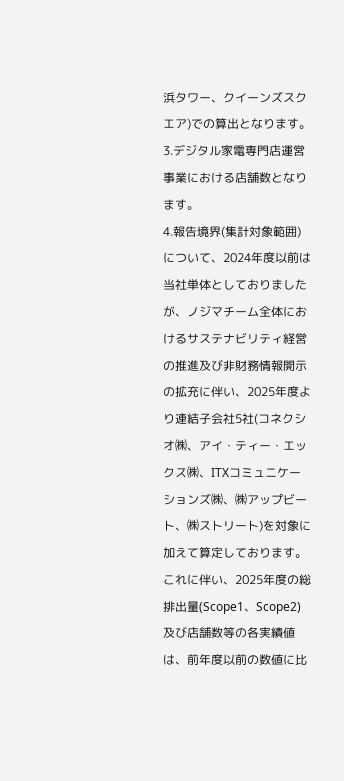浜タワー、クイーンズスクエア)での算出となります。
3.デジタル家電専門店運営事業における店舗数となります。
4.報告境界(集計対象範囲)について、2024年度以前は当社単体としておりましたが、ノジマチーム全体におけるサステナビリティ経営の推進及び非財務情報開示の拡充に伴い、2025年度より連結子会社5社(コネクシオ㈱、アイ・ティー・エックス㈱、ITXコミュニケーションズ㈱、㈱アップビート、㈱ストリート)を対象に加えて算定しております。これに伴い、2025年度の総排出量(Scope1、Scope2)及び店舗数等の各実績値は、前年度以前の数値に比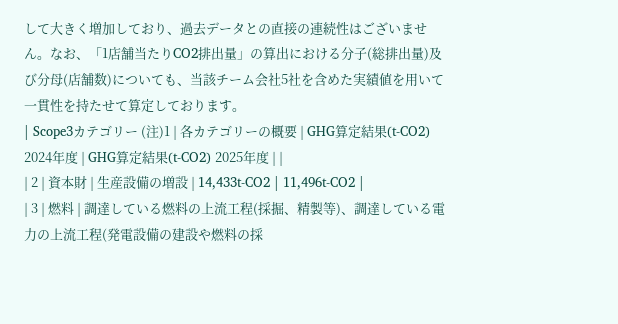して大きく増加しており、過去データとの直接の連続性はございません。なお、「1店舗当たりCO2排出量」の算出における分子(総排出量)及び分母(店舗数)についても、当該チーム会社5社を含めた実績値を用いて一貫性を持たせて算定しております。
| Scope3カテゴリー (注)1 | 各カテゴリーの概要 | GHG算定結果(t-CO2) 2024年度 | GHG算定結果(t-CO2) 2025年度 | |
| 2 | 資本財 | 生産設備の増設 | 14,433t-CO2 | 11,496t-CO2 |
| 3 | 燃料 | 調達している燃料の上流工程(採掘、精製等)、調達している電力の上流工程(発電設備の建設や燃料の採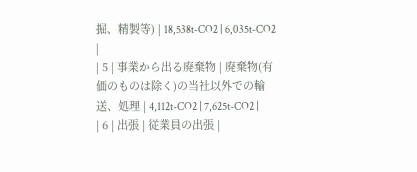掘、精製等) | 18,538t-CO2 | 6,035t-CO2 |
| 5 | 事業から出る廃棄物 | 廃棄物(有価のものは除く)の当社以外での輸送、処理 | 4,112t-CO2 | 7,625t-CO2 |
| 6 | 出張 | 従業員の出張 |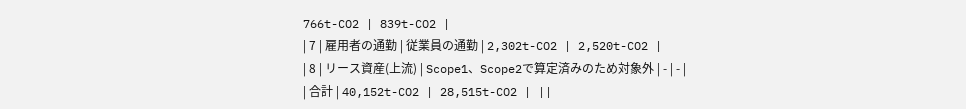766t-CO2 | 839t-CO2 |
| 7 | 雇用者の通勤 | 従業員の通勤 | 2,302t-CO2 | 2,520t-CO2 |
| 8 | リース資産(上流) | Scope1、Scope2で算定済みのため対象外 | - | - |
| 合計 | 40,152t-CO2 | 28,515t-CO2 | ||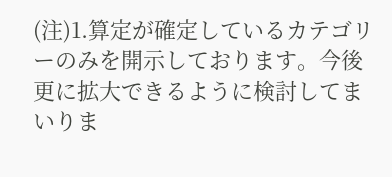(注)1.算定が確定しているカテゴリーのみを開示しております。今後更に拡大できるように検討してまいりま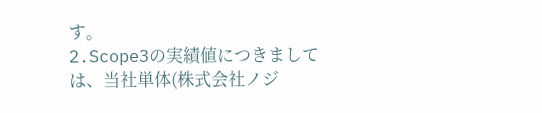す。
2.Scope3の実績値につきましては、当社単体(株式会社ノジ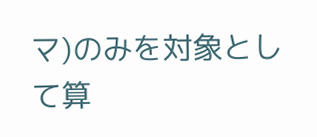マ)のみを対象として算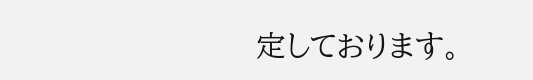定しております。